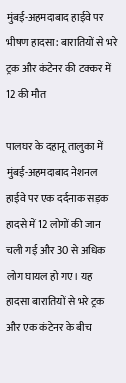मुंबई-अहमदाबाद हाईवे पर भीषण हादसा: बारातियों से भरे ट्रक और कंटेनर की टक्कर में 12 की मौत

पालघर के दहानू तालुका में मुंबई-अहमदाबाद नेशनल हाईवे पर एक दर्दनाक सड़क हादसे में 12 लोगों की जान चली गई और 30 से अधिक लोग घायल हो गए। यह हादसा बारातियों से भरे ट्रक और एक कंटेनर के बीच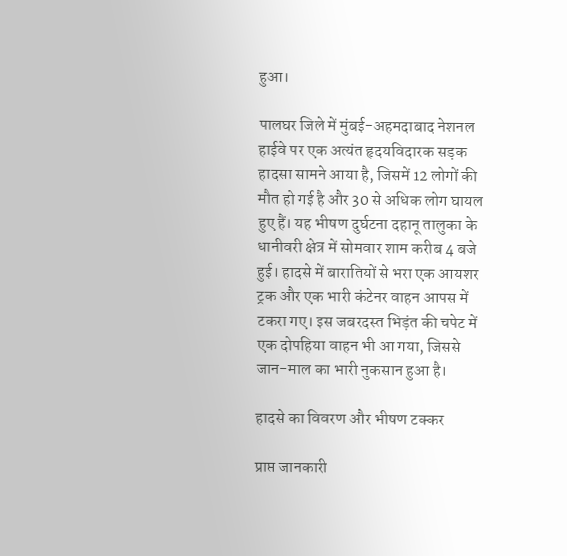हुआ।

पालघर जिले में मुंबई-अहमदाबाद नेशनल हाईवे पर एक अत्यंत हृदयविदारक सड़क हादसा सामने आया है, जिसमें 12 लोगों की मौत हो गई है और 30 से अधिक लोग घायल हुए हैं। यह भीषण दुर्घटना दहानू तालुका के धानीवरी क्षेत्र में सोमवार शाम करीब 4 बजे हुई। हादसे में बारातियों से भरा एक आयशर ट्रक और एक भारी कंटेनर वाहन आपस में टकरा गए। इस जबरदस्त भिड़ंत की चपेट में एक दोपहिया वाहन भी आ गया, जिससे जान-माल का भारी नुकसान हुआ है।

हादसे का विवरण और भीषण टक्कर

प्राप्त जानकारी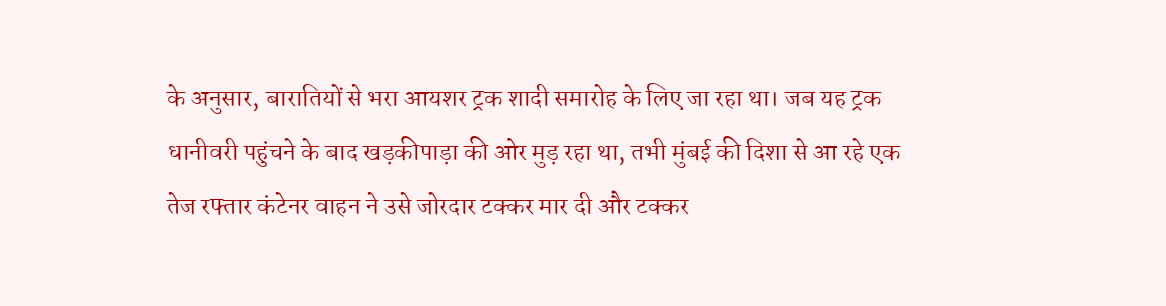के अनुसार, बारातियों से भरा आयशर ट्रक शादी समारोह के लिए जा रहा था। जब यह ट्रक धानीवरी पहुंचने के बाद खड़कीपाड़ा की ओर मुड़ रहा था, तभी मुंबई की दिशा से आ रहे एक तेज रफ्तार कंटेनर वाहन ने उसे जोरदार टक्कर मार दी और टक्कर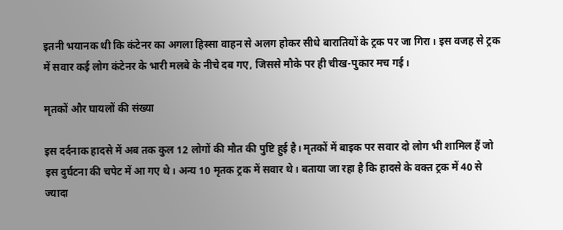इतनी भयानक थी कि कंटेनर का अगला हिस्सा वाहन से अलग होकर सीधे बारातियों के ट्रक पर जा गिरा। इस वजह से ट्रक में सवार कई लोग कंटेनर के भारी मलबे के नीचे दब गए, जिससे मौके पर ही चीख-पुकार मच गई।

मृतकों और घायलों की संख्या

इस दर्दनाक हादसे में अब तक कुल 12 लोगों की मौत की पुष्टि हुई है। मृतकों में बाइक पर सवार दो लोग भी शामिल हैं जो इस दुर्घटना की चपेट में आ गए थे। अन्य 10 मृतक ट्रक में सवार थे। बताया जा रहा है कि हादसे के वक्त ट्रक में 40 से ज्यादा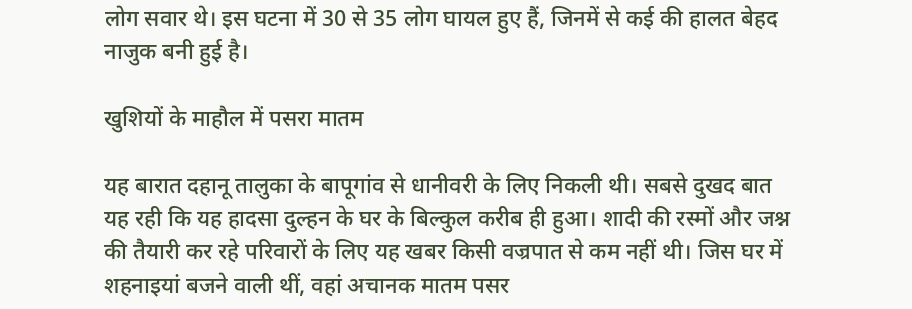लोग सवार थे। इस घटना में 30 से 35 लोग घायल हुए हैं, जिनमें से कई की हालत बेहद नाजुक बनी हुई है।

खुशियों के माहौल में पसरा मातम

यह बारात दहानू तालुका के बापूगांव से धानीवरी के लिए निकली थी। सबसे दुखद बात यह रही कि यह हादसा दुल्हन के घर के बिल्कुल करीब ही हुआ। शादी की रस्मों और जश्न की तैयारी कर रहे परिवारों के लिए यह खबर किसी वज्रपात से कम नहीं थी। जिस घर में शहनाइयां बजने वाली थीं, वहां अचानक मातम पसर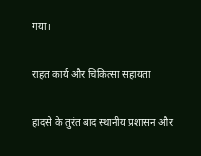गया।

राहत कार्य और चिकित्सा सहायता

हादसे के तुरंत बाद स्थानीय प्रशासन और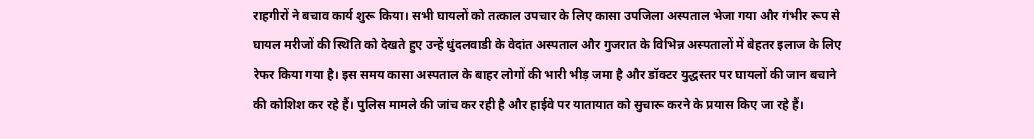राहगीरों ने बचाव कार्य शुरू किया। सभी घायलों को तत्काल उपचार के लिए कासा उपजिला अस्पताल भेजा गया और गंभीर रूप से घायल मरीजों की स्थिति को देखते हुए उन्हें धुंदलवाडी के वेदांत अस्पताल और गुजरात के विभिन्न अस्पतालों में बेहतर इलाज के लिए रेफर किया गया है। इस समय कासा अस्पताल के बाहर लोगों की भारी भीड़ जमा है और डॉक्टर युद्धस्तर पर घायलों की जान बचाने की कोशिश कर रहे हैं। पुलिस मामले की जांच कर रही है और हाईवे पर यातायात को सुचारू करने के प्रयास किए जा रहे हैं।